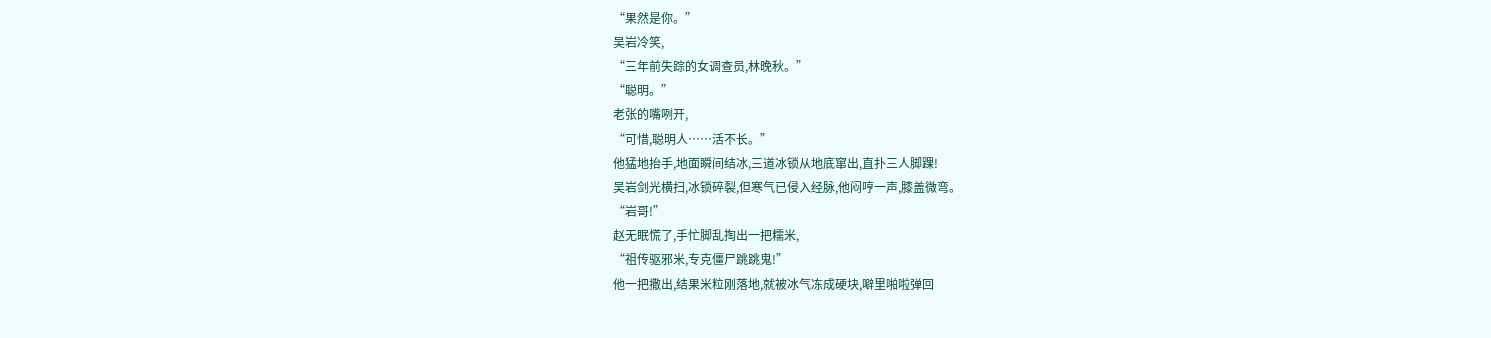“果然是你。”
吴岩冷笑,
“三年前失踪的女调查员,林晚秋。”
“聪明。”
老张的嘴咧开,
“可惜,聪明人……活不长。”
他猛地抬手,地面瞬间结冰,三道冰锁从地底窜出,直扑三人脚踝!
吴岩剑光横扫,冰锁碎裂,但寒气已侵入经脉,他闷哼一声,膝盖微弯。
“岩哥!”
赵无眠慌了,手忙脚乱掏出一把糯米,
“祖传驱邪米,专克僵尸跳跳鬼!”
他一把撒出,结果米粒刚落地,就被冰气冻成硬块,噼里啪啦弹回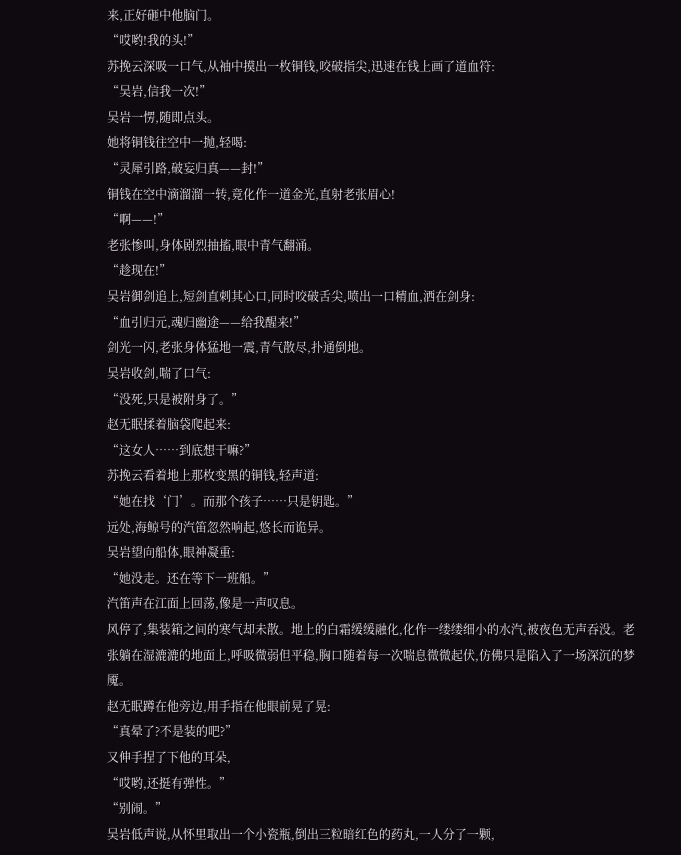来,正好砸中他脑门。
“哎哟!我的头!”
苏挽云深吸一口气,从袖中摸出一枚铜钱,咬破指尖,迅速在钱上画了道血符:
“吴岩,信我一次!”
吴岩一愣,随即点头。
她将铜钱往空中一抛,轻喝:
“灵犀引路,破妄归真——封!”
铜钱在空中滴溜溜一转,竟化作一道金光,直射老张眉心!
“啊——!”
老张惨叫,身体剧烈抽搐,眼中青气翻涌。
“趁现在!”
吴岩御剑追上,短剑直刺其心口,同时咬破舌尖,喷出一口精血,洒在剑身:
“血引归元,魂归幽途——给我醒来!”
剑光一闪,老张身体猛地一震,青气散尽,扑通倒地。
吴岩收剑,喘了口气:
“没死,只是被附身了。”
赵无眠揉着脑袋爬起来:
“这女人……到底想干嘛?”
苏挽云看着地上那枚变黑的铜钱,轻声道:
“她在找‘门’。而那个孩子……只是钥匙。”
远处,海鲸号的汽笛忽然响起,悠长而诡异。
吴岩望向船体,眼神凝重:
“她没走。还在等下一班船。”
汽笛声在江面上回荡,像是一声叹息。
风停了,集装箱之间的寒气却未散。地上的白霜缓缓融化,化作一缕缕细小的水汽,被夜色无声吞没。老张躺在湿漉漉的地面上,呼吸微弱但平稳,胸口随着每一次喘息微微起伏,仿佛只是陷入了一场深沉的梦魇。
赵无眠蹲在他旁边,用手指在他眼前晃了晃:
“真晕了?不是装的吧?”
又伸手捏了下他的耳朵,
“哎哟,还挺有弹性。”
“别闹。”
吴岩低声说,从怀里取出一个小瓷瓶,倒出三粒暗红色的药丸,一人分了一颗,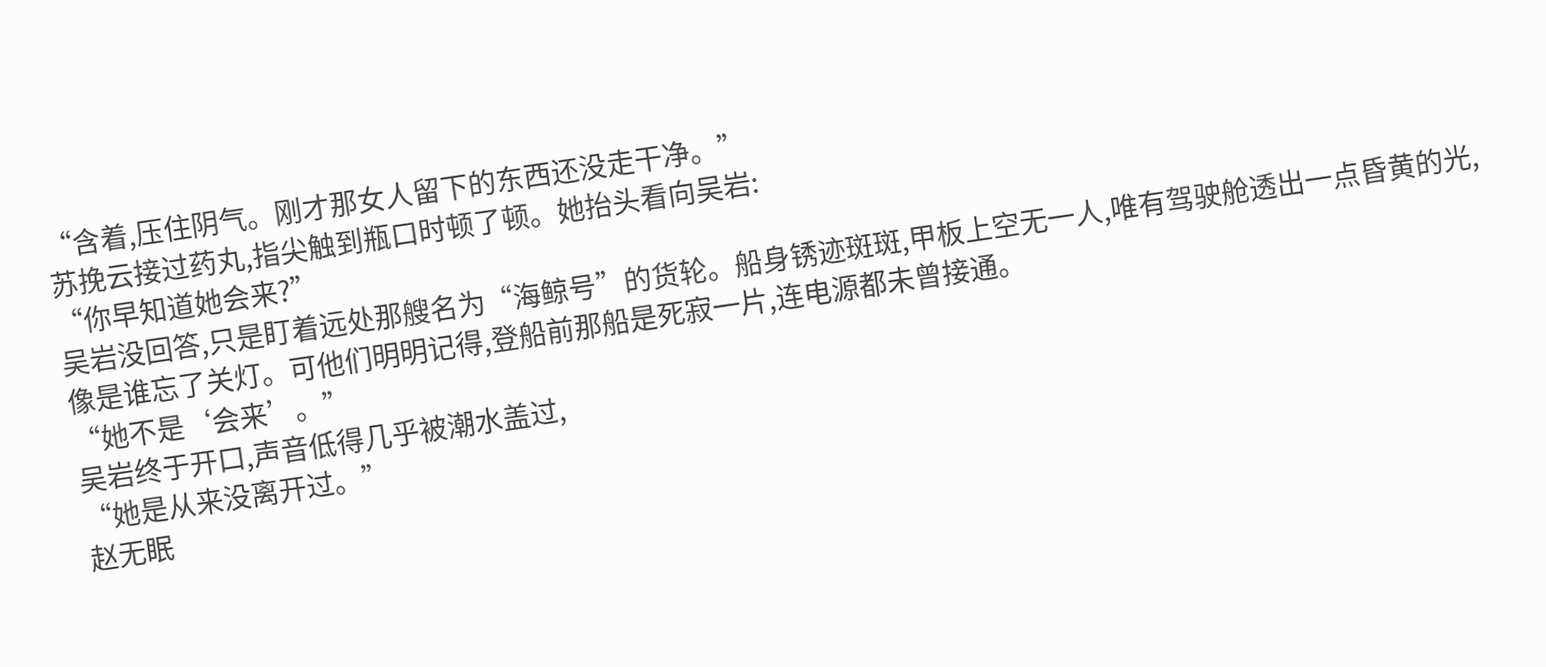“含着,压住阴气。刚才那女人留下的东西还没走干净。”
苏挽云接过药丸,指尖触到瓶口时顿了顿。她抬头看向吴岩:
“你早知道她会来?”
吴岩没回答,只是盯着远处那艘名为“海鲸号”的货轮。船身锈迹斑斑,甲板上空无一人,唯有驾驶舱透出一点昏黄的光,像是谁忘了关灯。可他们明明记得,登船前那船是死寂一片,连电源都未曾接通。
“她不是‘会来’。”
吴岩终于开口,声音低得几乎被潮水盖过,
“她是从来没离开过。”
赵无眠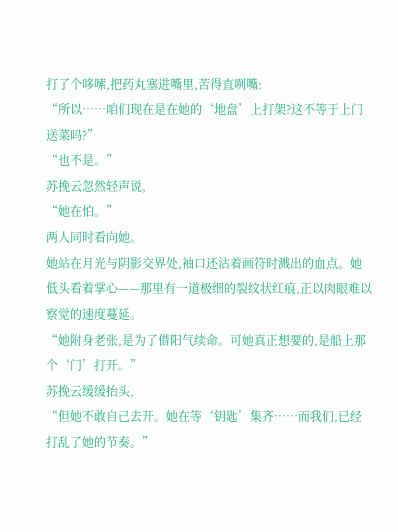打了个哆嗦,把药丸塞进嘴里,苦得直咧嘴:
“所以……咱们现在是在她的‘地盘’上打架?这不等于上门送菜吗?”
“也不是。”
苏挽云忽然轻声说,
“她在怕。”
两人同时看向她。
她站在月光与阴影交界处,袖口还沾着画符时溅出的血点。她低头看着掌心——那里有一道极细的裂纹状红痕,正以肉眼难以察觉的速度蔓延。
“她附身老张,是为了借阳气续命。可她真正想要的,是船上那个‘门’打开。”
苏挽云缓缓抬头,
“但她不敢自己去开。她在等‘钥匙’集齐……而我们,已经打乱了她的节奏。”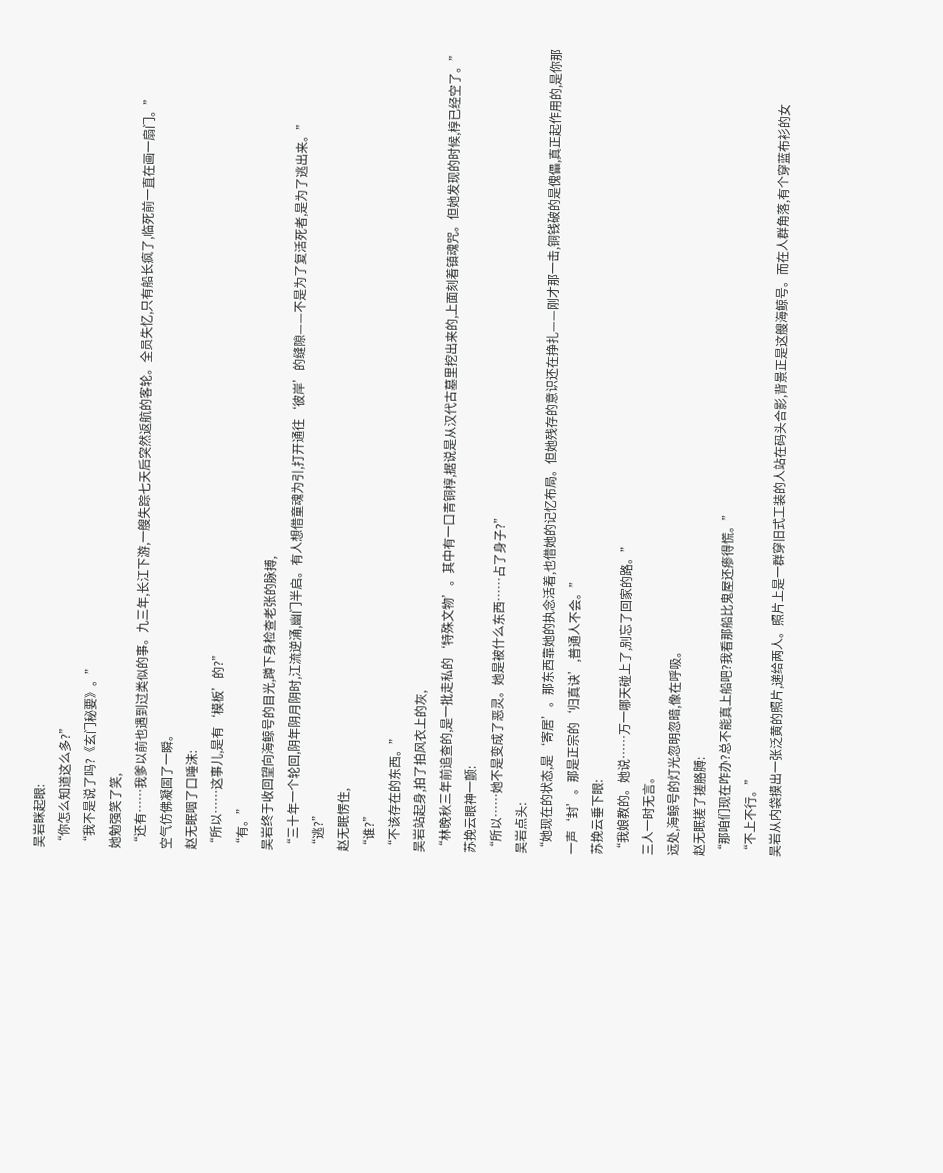吴岩眯起眼:
“你怎么知道这么多?”
“我不是说了吗?《玄门秘要》。”
她勉强笑了笑,
“还有……我爹以前也遇到过类似的事。九三年,长江下游,一艘失踪七天后突然返航的客轮。全员失忆,只有船长疯了,临死前一直在画一扇门。”
空气仿佛凝固了一瞬。
赵无眠咽了口唾沫:
“所以……这事儿,是有‘模板’的?”
“有。”
吴岩终于收回望向海鲸号的目光,蹲下身检查老张的脉搏,
“三十年一个轮回,阴年阴月阴时,江流逆涌,幽门半启。有人想借童魂为引,打开通往‘彼岸’的缝隙——不是为了复活死者,是为了逃出来。”
“逃?”
赵无眠愣住,
“谁?”
“不该存在的东西。”
吴岩站起身,拍了拍风衣上的灰,
“林晚秋三年前追查的,是一批走私的‘特殊文物’。其中有一口青铜椁,据说是从汉代古墓里挖出来的,上面刻着镇魂咒。但她发现的时候,椁已经空了。”
苏挽云眼神一颤:
“所以……她不是变成了恶灵。她是被什么东西……占了身子?”
吴岩点头:
“她现在的状态,是‘寄居’。那东西靠她的执念活着,也借她的记忆布局。但她残存的意识还在挣扎——刚才那一击,铜钱破的是傀儡,真正起作用的,是你那一声‘封’。那是正宗的‘归真诀’,普通人不会。”
苏挽云垂下眼:
“我娘教的。她说……万一哪天碰上了,别忘了回家的路。”
三人一时无言。
远处,海鲸号的灯光忽明忽暗,像在呼吸。
赵无眠搓了搓胳膊:
“那咱们现在咋办?总不能真上船吧?我看那船比鬼屋还瘆得慌。”
“不上不行。”
吴岩从内袋摸出一张泛黄的照片,递给两人。照片上是一群穿旧式工装的人站在码头合影,背景正是这艘海鲸号。而在人群角落,有个穿蓝布衫的女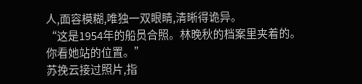人,面容模糊,唯独一双眼睛,清晰得诡异。
“这是1954年的船员合照。林晚秋的档案里夹着的。你看她站的位置。”
苏挽云接过照片,指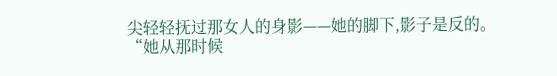尖轻轻抚过那女人的身影——她的脚下,影子是反的。
“她从那时候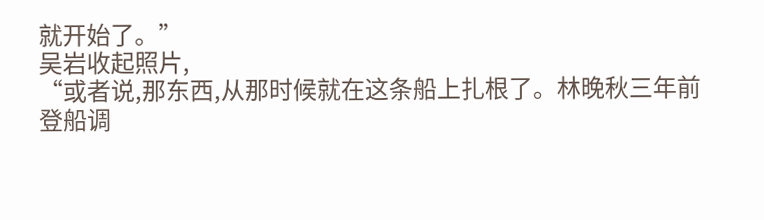就开始了。”
吴岩收起照片,
“或者说,那东西,从那时候就在这条船上扎根了。林晚秋三年前登船调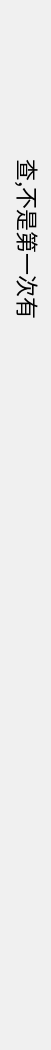查,不是第一次有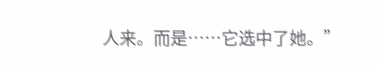人来。而是……它选中了她。”